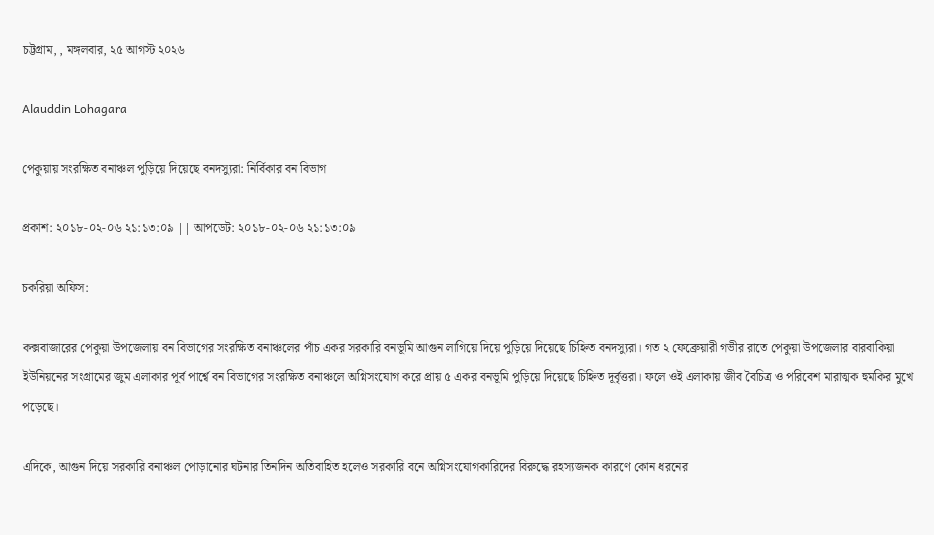চট্টগ্রাম, , মঙ্গলবার, ২৫ আগস্ট ২০২৬

Alauddin Lohagara

পেকুয়ায় সংরক্ষিত বনাঞ্চল পুড়িয়ে দিয়েছে বনদস্যুরা: নির্বিকার বন বিভাগ

প্রকাশ: ২০১৮-০২-০৬ ২১:১৩:০৯ || আপডেট: ২০১৮-০২-০৬ ২১:১৩:০৯

চকরিয়া অফিস:

কক্সবাজারের পেকুয়া উপজেলায় বন বিভাগের সংরক্ষিত বনাঞ্চলের পাঁচ একর সরকারি বনভূমি আগুন লাগিয়ে দিয়ে পুড়িয়ে দিয়েছে চিহ্নিত বনদস্যুরা। গত ২ ফেব্রেুয়ারী গভীর রাতে পেকুয়া উপজেলার বারবাকিয়া ইউনিয়নের সংগ্রামের জুম এলাকার পূর্ব পার্শ্বে বন বিভাগের সংরক্ষিত বনাঞ্চলে অগ্নিসংযোগ করে প্রায় ৫ একর বনভূমি পুড়িয়ে দিয়েছে চিহ্নিত দূর্বৃত্তরা। ফলে ওই এলাকায় জীব বৈচিত্র ও পরিবেশ মারাত্মক হুমকির মুখে পড়েছে।

এদিকে, আগুন দিয়ে সরকারি বনাঞ্চল পোড়ানোর ঘটনার তিনদিন অতিবাহিত হলেও সরকারি বনে অগ্নিসংযোগকারিদের বিরুদ্ধে রহস্যজনক কারণে কোন ধরনের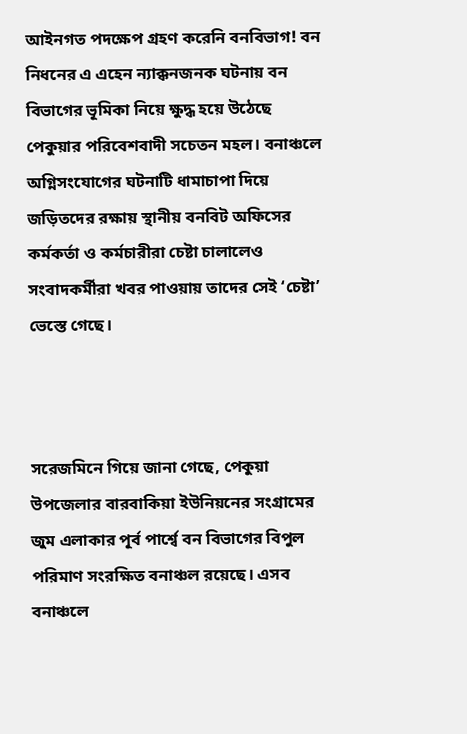আইনগত পদক্ষেপ গ্রহণ করেনি বনবিভাগ! বন নিধনের এ এহেন ন্যাক্কনজনক ঘটনায় বন বিভাগের ভূমিকা নিয়ে ক্ষুদ্ধ হয়ে উঠেছে পেকুয়ার পরিবেশবাদী সচেতন মহল। বনাঞ্চলে অগ্নিসংযোগের ঘটনাটি ধামাচাপা দিয়ে জড়িতদের রক্ষায় স্থানীয় বনবিট অফিসের কর্মকর্তা ও কর্মচারীরা চেষ্টা চালালেও সংবাদকর্মীরা খবর পাওয়ায় তাদের সেই ‘চেষ্টা’ ভেস্তে গেছে।



সরেজমিনে গিয়ে জানা গেছে, পেকুয়া উপজেলার বারবাকিয়া ইউনিয়নের সংগ্রামের জুম এলাকার পূর্ব পার্শ্বে বন বিভাগের বিপুল পরিমাণ সংরক্ষিত বনাঞ্চল রয়েছে। এসব বনাঞ্চলে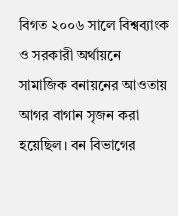বিগত ২০০৬ সালে বিশ্বব্যাংক ও সরকারী অর্থায়নে সামাজিক বনায়নের আওতায় আগর বাগান সৃজন করা হয়েছিল। বন বিভাগের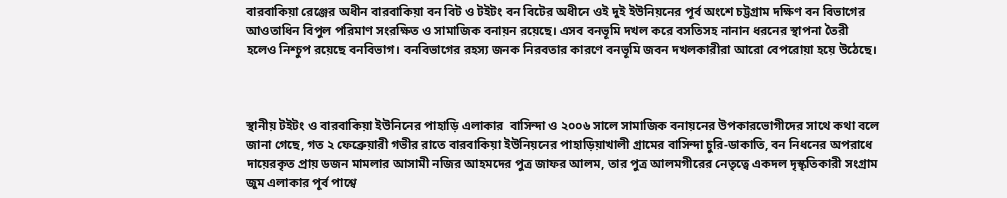বারবাকিয়া রেঞ্জের অধীন বারবাকিয়া বন বিট ও টইটং বন বিটের অধীনে ওই দুই ইউনিয়নের পূর্ব অংশে চট্টগ্রাম দক্ষিণ বন বিভাগের আওতাধিন বিপুল পরিমাণ সংরক্ষিত ও সামাজিক বনায়ন রয়েছে। এসব বনভূমি দখল করে বসতিসহ নানান ধরনের স্থাপনা তৈরী হলেও নিশ্চুপ রয়েছে বনবিভাগ। বনবিভাগের রহস্য জনক নিরবতার কারণে বনভূমি জবন দখলকারীরা আরো বেপরোয়া হয়ে উঠেছে।



স্থানীয় টইটং ও বারবাকিয়া ইউনিনের পাহাড়ি এলাকার  বাসিন্দা ও ২০০৬ সালে সামাজিক বনায়নের উপকারভোগীদের সাথে কথা বলে জানা গেছে, গত ২ ফেব্রেুয়ারী গভীর রাতে বারবাকিয়া ইউনিয়নের পাহাড়িয়াখালী গ্রামের বাসিন্দা চুরি-ডাকাতি, বন নিধনের অপরাধে দায়েরকৃত প্রায় ডজন মামলার আসামী নজির আহমদের পুত্র জাফর আলম, তার পুত্র আলমগীরের নেতৃত্বে একদল দৃস্কৃতিকারী সংগ্রাম জুম এলাকার পূর্ব পাশ্বে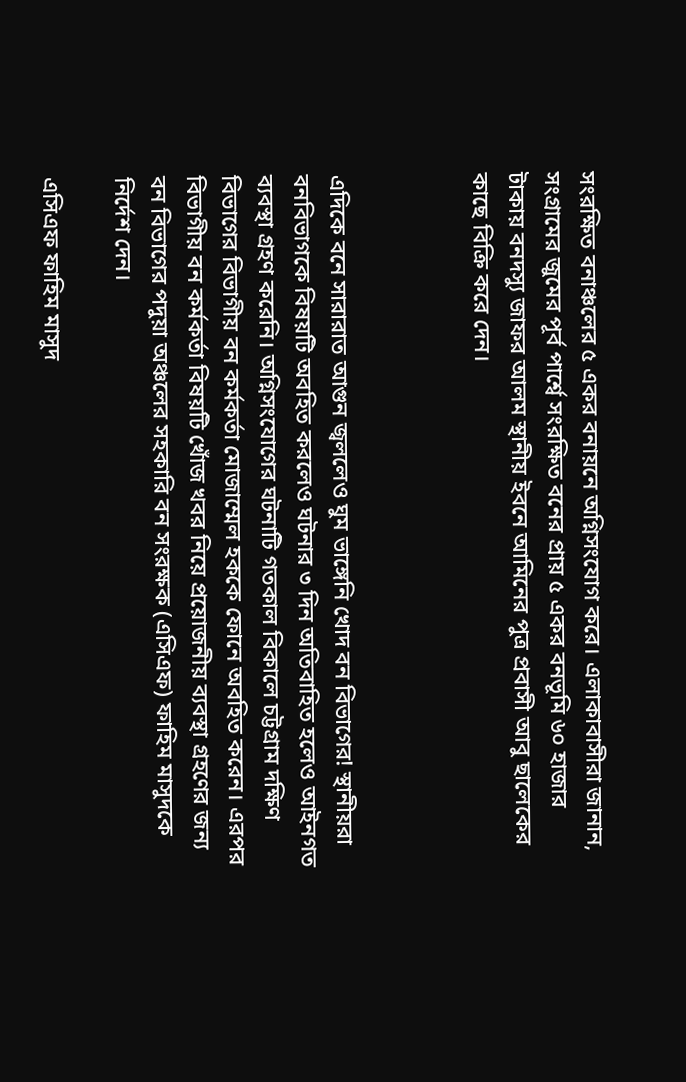সংরক্ষিত বনাঞ্চলের ৫ একর বনায়নে অগ্নিসংযোগ করে। এলাকাবাসীরা জানান, সংগ্রামের জুমের পূর্ব পার্শ্বে সংরক্ষিত বনের প্রায় ৫ একর বনভূমি ৬০ হাজার টাকায় বনদস্যু জাফর আলম স্থানীয় ইবনে আমিনের পুত্র প্রবাসী আবু ছালেকের কাছে বিক্রি করে দেন।



এদিকে বনে সারারাত আগুন জ্বললেও ঘুম ভাঙ্গেনি খোদ বন বিভাগের! স্থানীয়রা বনবিভাগকে বিষয়টি অবহিত করলেও ঘটনার ৩ দিন অতিবাহিত হলেও আইনগত ব্যবস্থা গ্রহণ করেনি। অগ্নিসংযোগের ঘটনাটি গতকাল বিকালে চট্টগ্রাম দক্ষিণ বিভাগের বিভাগীয় বন কর্মকর্তা মোজাম্মেল হককে ফোনে অবহিত করেন। এরপর বিভাগীয় বন কর্মকর্তা বিষয়টি খোঁজ খবর নিয়ে প্রয়োজনীয় ব্যবস্থা গ্রহণের জন্য বন বিভাগের পদুয়া অঞ্চলের সহকারি বন সংরক্ষক (এসিএফ) ফাহিম মাসুদকে নির্দেশ দেন।

এসিএফ ফাহিম মাসুদ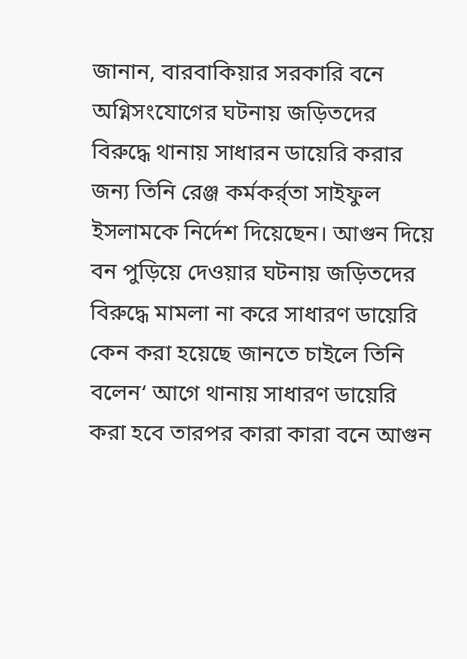জানান, বারবাকিয়ার সরকারি বনে অগ্নিসংযোগের ঘটনায় জড়িতদের বিরুদ্ধে থানায় সাধারন ডায়েরি করার জন্য তিনি রেঞ্জ কর্মকর্র্তা সাইফুল ইসলামকে নির্দেশ দিয়েছেন। আগুন দিয়ে বন পুড়িয়ে দেওয়ার ঘটনায় জড়িতদের বিরুদ্ধে মামলা না করে সাধারণ ডায়েরি কেন করা হয়েছে জানতে চাইলে তিনি বলেন‘ আগে থানায় সাধারণ ডায়েরি করা হবে তারপর কারা কারা বনে আগুন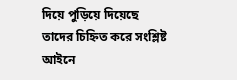দিয়ে পুড়িয়ে দিয়েছে তাদের চিহ্নিত করে সংশ্লিষ্ট আইনে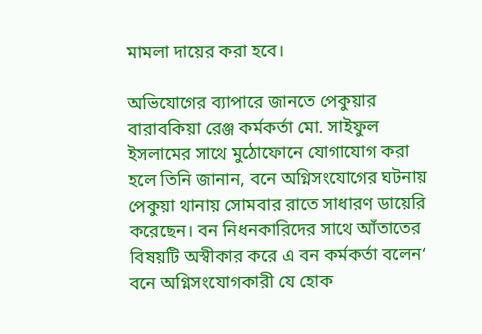মামলা দায়ের করা হবে।

অভিযোগের ব্যাপারে জানতে পেকুয়ার বারাবকিয়া রেঞ্জ কর্মকর্তা মো. সাইফুল ইসলামের সাথে মুঠোফোনে যোগাযোগ করা হলে তিনি জানান, বনে অগ্নিসংযোগের ঘটনায় পেকুয়া থানায় সোমবার রাতে সাধারণ ডায়েরি করেছেন। বন নিধনকারিদের সাথে আঁতাতের বিষয়টি অস্বীকার করে এ বন কর্মকর্তা বলেন‘ বনে অগ্নিসংযোগকারী যে হোক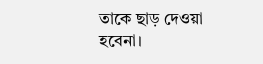তাকে ছাড় দেওয়া হবেনা।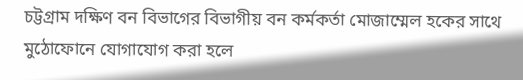চট্টগ্রাম দক্ষিণ বন বিভাগের বিভাগীয় বন কর্মকর্তা মোজাম্মেল হকের সাথে মুঠোফোনে যোগাযোগ করা হলে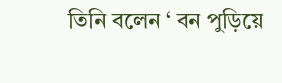তিনি বলেন ‘ বন পুড়িয়ে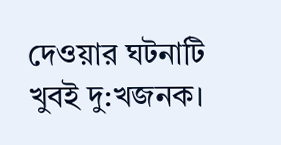দেওয়ার ঘটনাটি খুবই দু:খজনক।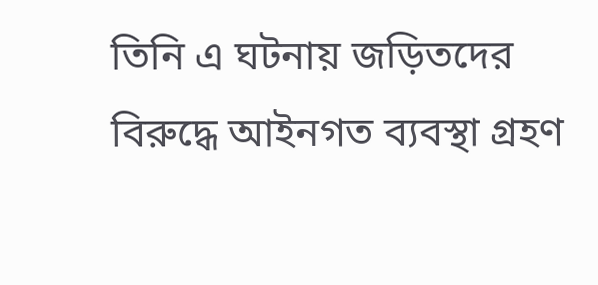তিনি এ ঘটনায় জড়িতদের বিরুদ্ধে আইনগত ব্যবস্থা গ্রহণ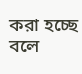করা হচ্ছে বলে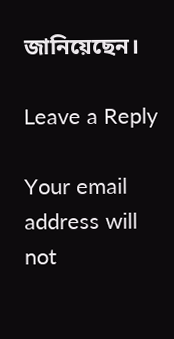জানিয়েছেন।

Leave a Reply

Your email address will not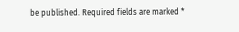be published. Required fields are marked *